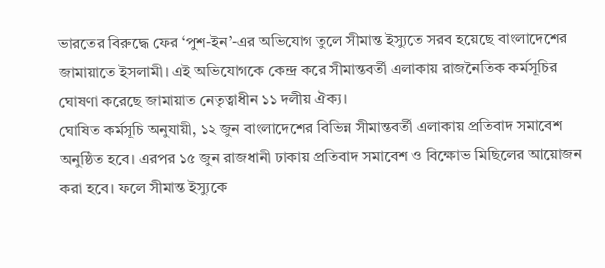ভারতের বিরুদ্ধে ফের ‘পুশ-ইন’-এর অভিযোগ তুলে সীমান্ত ইস্যুতে সরব হয়েছে বাংলাদেশের জামায়াতে ইসলামী। এই অভিযোগকে কেন্দ্র করে সীমান্তবর্তী এলাকায় রাজনৈতিক কর্মসূচির ঘোষণা করেছে জামায়াত নেতৃত্বাধীন ১১ দলীয় ঐক্য।
ঘোষিত কর্মসূচি অনুযায়ী, ১২ জুন বাংলাদেশের বিভিন্ন সীমান্তবর্তী এলাকায় প্রতিবাদ সমাবেশ অনুষ্ঠিত হবে। এরপর ১৫ জুন রাজধানী ঢাকায় প্রতিবাদ সমাবেশ ও বিক্ষোভ মিছিলের আয়োজন করা হবে। ফলে সীমান্ত ইস্যুকে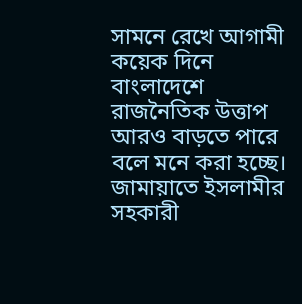সামনে রেখে আগামী কয়েক দিনে বাংলাদেশে রাজনৈতিক উত্তাপ আরও বাড়তে পারে বলে মনে করা হচ্ছে।
জামায়াতে ইসলামীর সহকারী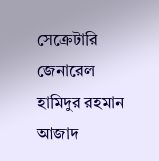সেক্রেটারি জেনারেল হামিদুর রহমান আজাদ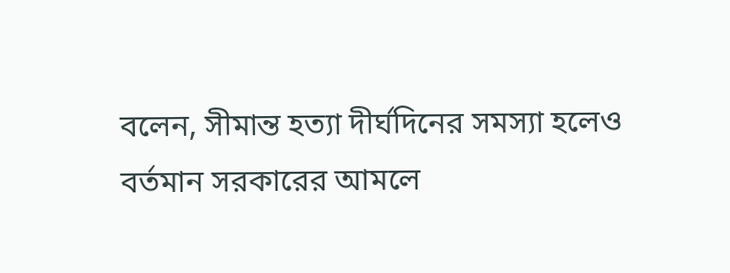বলেন, সীমান্ত হত্যা দীর্ঘদিনের সমস্যা হলেও বর্তমান সরকারের আমলে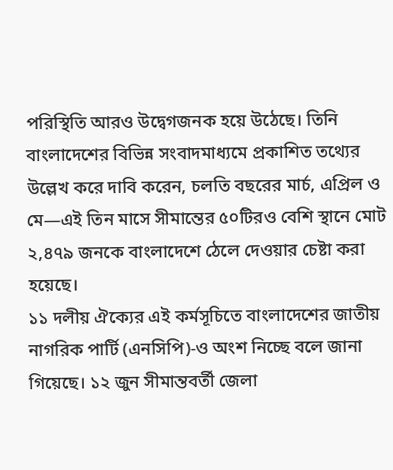পরিস্থিতি আরও উদ্বেগজনক হয়ে উঠেছে। তিনি বাংলাদেশের বিভিন্ন সংবাদমাধ্যমে প্রকাশিত তথ্যের উল্লেখ করে দাবি করেন, চলতি বছরের মার্চ, এপ্রিল ও মে—এই তিন মাসে সীমান্তের ৫০টিরও বেশি স্থানে মোট ২,৪৭৯ জনকে বাংলাদেশে ঠেলে দেওয়ার চেষ্টা করা হয়েছে।
১১ দলীয় ঐক্যের এই কর্মসূচিতে বাংলাদেশের জাতীয় নাগরিক পার্টি (এনসিপি)-ও অংশ নিচ্ছে বলে জানা গিয়েছে। ১২ জুন সীমান্তবর্তী জেলা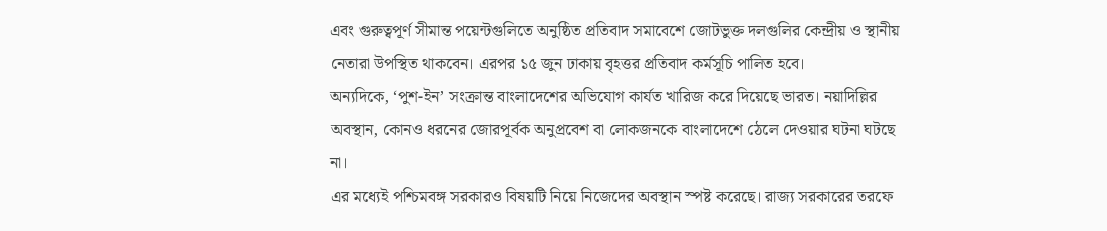এবং গুরুত্বপূর্ণ সীমান্ত পয়েন্টগুলিতে অনুষ্ঠিত প্রতিবাদ সমাবেশে জোটভুক্ত দলগুলির কেন্দ্রীয় ও স্থানীয় নেতারা উপস্থিত থাকবেন। এরপর ১৫ জুন ঢাকায় বৃহত্তর প্রতিবাদ কর্মসূচি পালিত হবে।
অন্যদিকে, ‘পুশ-ইন’ সংক্রান্ত বাংলাদেশের অভিযোগ কার্যত খারিজ করে দিয়েছে ভারত। নয়াদিল্লির অবস্থান, কোনও ধরনের জোরপূর্বক অনুপ্রবেশ বা লোকজনকে বাংলাদেশে ঠেলে দেওয়ার ঘটনা ঘটছে না।
এর মধ্যেই পশ্চিমবঙ্গ সরকারও বিষয়টি নিয়ে নিজেদের অবস্থান স্পষ্ট করেছে। রাজ্য সরকারের তরফে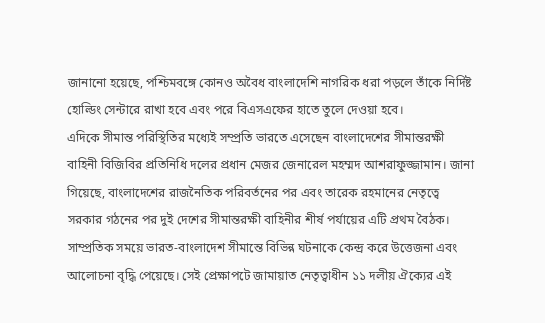জানানো হয়েছে, পশ্চিমবঙ্গে কোনও অবৈধ বাংলাদেশি নাগরিক ধরা পড়লে তাঁকে নির্দিষ্ট হোল্ডিং সেন্টারে রাখা হবে এবং পরে বিএসএফের হাতে তুলে দেওয়া হবে।
এদিকে সীমান্ত পরিস্থিতির মধ্যেই সম্প্রতি ভারতে এসেছেন বাংলাদেশের সীমান্তরক্ষী বাহিনী বিজিবির প্রতিনিধি দলের প্রধান মেজর জেনারেল মহম্মদ আশরাফুজ্জামান। জানা গিয়েছে, বাংলাদেশের রাজনৈতিক পরিবর্তনের পর এবং তারেক রহমানের নেতৃত্বে সরকার গঠনের পর দুই দেশের সীমান্তরক্ষী বাহিনীর শীর্ষ পর্যায়ের এটি প্রথম বৈঠক।
সাম্প্রতিক সময়ে ভারত-বাংলাদেশ সীমান্তে বিভিন্ন ঘটনাকে কেন্দ্র করে উত্তেজনা এবং আলোচনা বৃদ্ধি পেয়েছে। সেই প্রেক্ষাপটে জামায়াত নেতৃত্বাধীন ১১ দলীয় ঐক্যের এই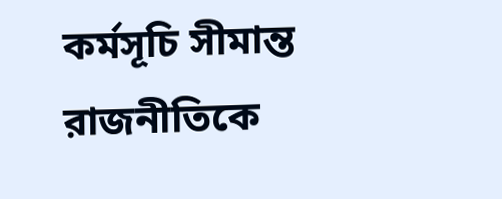কর্মসূচি সীমান্ত রাজনীতিকে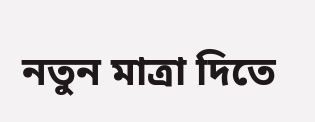নতুন মাত্রা দিতে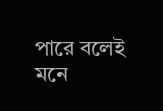পারে বলেই মনে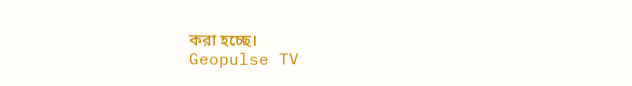করা হচ্ছে।
Geopulse TV